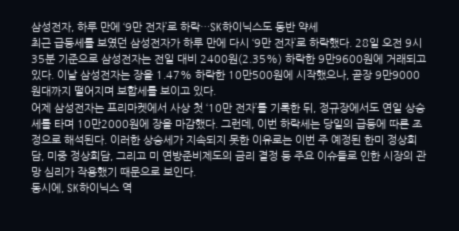삼성전자, 하루 만에 ‘9만 전자’로 하락…SK하이닉스도 동반 약세
최근 급등세를 보였던 삼성전자가 하루 만에 다시 ‘9만 전자’로 하락했다. 28일 오전 9시 35분 기준으로 삼성전자는 전일 대비 2400원(2.35%) 하락한 9만9600원에 거래되고 있다. 이날 삼성전자는 장을 1.47% 하락한 10만500원에 시작했으나, 곧장 9만9000원대까지 떨어지며 보합세를 보이고 있다.
어제 삼성전자는 프리마켓에서 사상 첫 ‘10만 전자’를 기록한 뒤, 정규장에서도 연일 상승세를 타며 10만2000원에 장을 마감했다. 그런데, 이번 하락세는 당일의 급등에 따른 조정으로 해석된다. 이러한 상승세가 지속되지 못한 이유로는 이번 주 예정된 한미 정상회담, 미중 정상회담, 그리고 미 연방준비제도의 금리 결정 등 주요 이슈들로 인한 시장의 관망 심리가 작용했기 때문으로 보인다.
동시에, SK하이닉스 역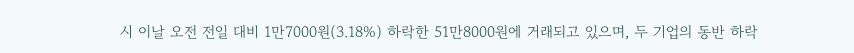시 이날 오전 전일 대비 1만7000원(3.18%) 하락한 51만8000원에 거래되고 있으며, 두 기업의 동반 하락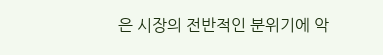은 시장의 전반적인 분위기에 악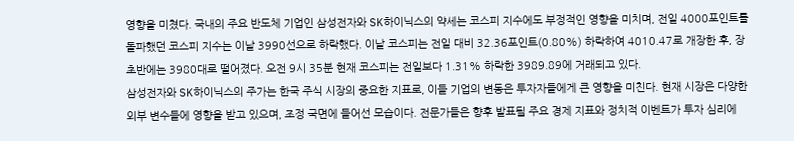영향을 미쳤다. 국내의 주요 반도체 기업인 삼성전자와 SK하이닉스의 약세는 코스피 지수에도 부정적인 영향을 미치며, 전일 4000포인트를 돌파했던 코스피 지수는 이날 3990선으로 하락했다. 이날 코스피는 전일 대비 32.36포인트(0.80%) 하락하여 4010.47로 개장한 후, 장 초반에는 3980대로 떨어졌다. 오전 9시 35분 현재 코스피는 전일보다 1.31% 하락한 3989.89에 거래되고 있다.
삼성전자와 SK하이닉스의 주가는 한국 주식 시장의 중요한 지표로, 이들 기업의 변동은 투자자들에게 큰 영향을 미친다. 현재 시장은 다양한 외부 변수들에 영향을 받고 있으며, 조정 국면에 들어선 모습이다. 전문가들은 향후 발표될 주요 경제 지표와 정치적 이벤트가 투자 심리에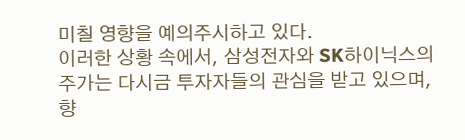미칠 영향을 예의주시하고 있다.
이러한 상황 속에서, 삼성전자와 SK하이닉스의 주가는 다시금 투자자들의 관심을 받고 있으며, 향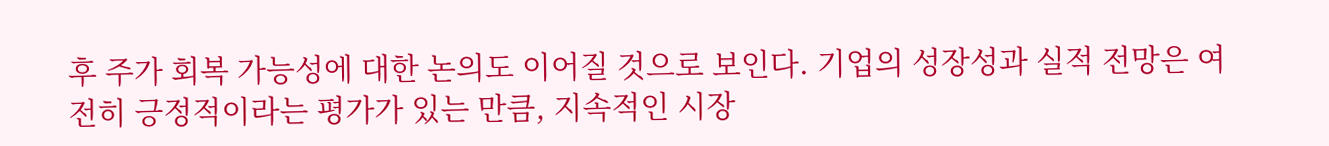후 주가 회복 가능성에 대한 논의도 이어질 것으로 보인다. 기업의 성장성과 실적 전망은 여전히 긍정적이라는 평가가 있는 만큼, 지속적인 시장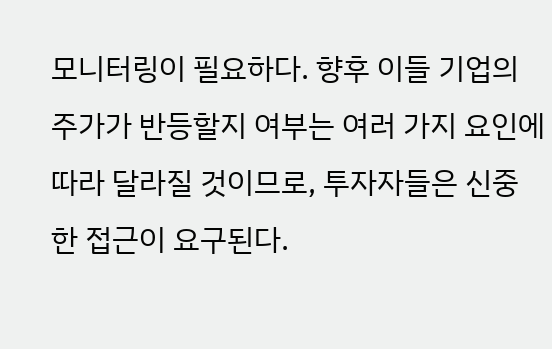모니터링이 필요하다. 향후 이들 기업의 주가가 반등할지 여부는 여러 가지 요인에 따라 달라질 것이므로, 투자자들은 신중한 접근이 요구된다.